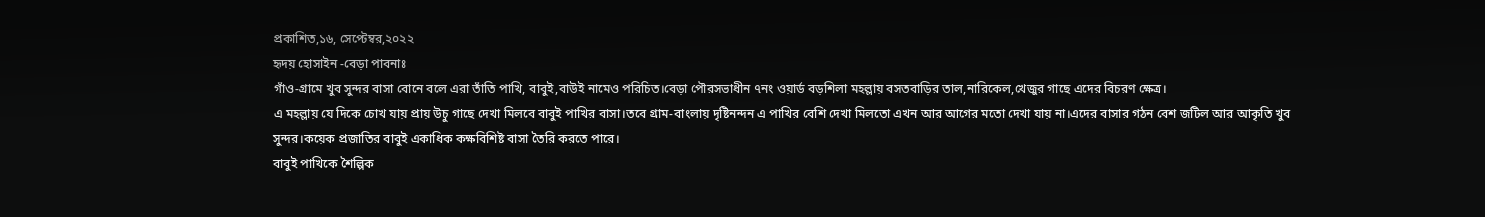প্রকাশিত,১৬, সেপ্টেম্বর,২০২২
হৃদয় হোসাইন -বেড়া পাবনাঃ
গাঁও-গ্রামে খুব সুন্দর বাসা বোনে বলে এরা তাঁতি পাখি, বাবুই,বাউই নামেও পরিচিত।বেড়া পৌরসভাধীন ৭নং ওয়ার্ড বড়শিলা মহল্লায় বসতবাড়ির তাল,নারিকেল,খেজুর গাছে এদের বিচরণ ক্ষেত্র।
এ মহল্লায় যে দিকে চোখ যায় প্রায় উচু গাছে দেখা মিলবে বাবুই পাখির বাসা।তবে গ্রাম-বাংলায় দৃষ্টিনন্দন এ পাখির বেশি দেখা মিলতো এখন আর আগের মতো দেখা যায় না।এদের বাসার গঠন বেশ জটিল আর আকৃতি খুব সুন্দর।কয়েক প্রজাতির বাবুই একাধিক কক্ষবিশিষ্ট বাসা তৈরি করতে পারে।
বাবুই পাখিকে শৈল্পিক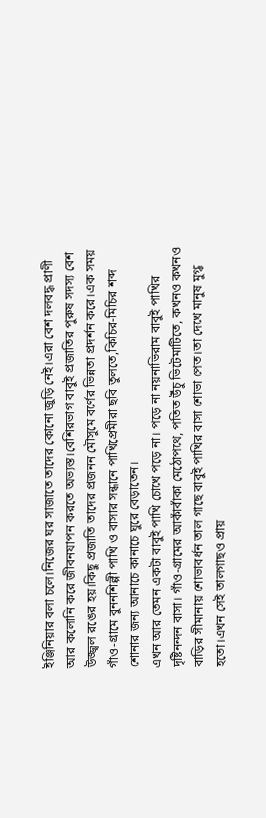ইঞ্জিনিয়ার বলা চলে।নিজের ঘর সাজাতে তাদের কোনো জুড়ি নেই।এরা বেশ দলবদ্ধ প্রাণী আর কলোনি করে জীবনযাপন করতে অভ্যস্ত।বেশিরভাগ বাবুই প্রজাতির পুরুষ সদস্য বেশ উজ্জ্বল রঙের হয়।কিছু প্রজাতি তাদের প্রজনন মৌসুমে বর্ণের ভিন্নতা প্রদর্শন করে।এক সময় গাঁও-গ্রামে বুননশিল্পী পাখি ও বাসার সন্ধানে পাখিপ্রেমীরা ছবি তুলতে,কিচির-মিচির শব্দ শোনার জন্য আনাচে কানাচে ঘুরে বেড়াতেন।
এখন আর তেমন একটা বাবুই পাখি চোখে পড়ে না। পড়ে না নয়নাভিরাম বাবুই পাখির দৃষ্টিনন্দন বাসা। গাঁও-গ্রামের আকাঁবাঁকা মেঠোপথে, পতিত উঁচু ভিটেমাটিতে, কখনও কখনও বাড়ির সীমানায় শোভাবর্ধন তাল গাছে বাবুই পাখির বাসা শোভা পেত।তা দেখে মানুষ মুগ্ধ হতো।এখন সেই তালগাছও প্রায়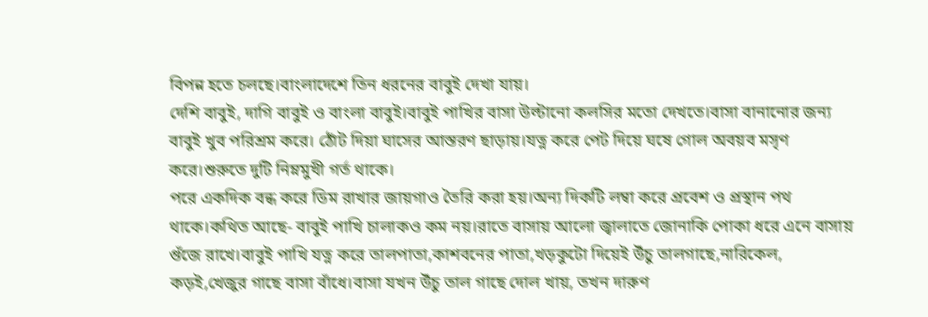বিপন্ন হতে চলছে।বাংলাদেশে তিন ধরনের বাবুই দেখা যায়।
দেশি বাবুই, দাগি বাবুই ও বাংলা বাবুই।বাবুই পাখির বাসা উল্টানো কলসির মতো দেখতে।বাসা বানানোর জন্য বাবুই খুব পরিশ্রম করে। ঠোঁট দিয়া ঘাসের আস্তরণ ছাড়ায়।যত্ন করে পেট দিয়ে ঘষে গোল অবয়ব মসৃণ করে।শুরুতে দুটি নিম্নমুখী গর্ত থাকে।
পরে একদিক বন্ধ করে ডিম রাখার জায়গাও তৈরি করা হয়।অন্য দিকটি লম্বা করে প্রবেশ ও প্রস্থান পথ থাকে।কথিত আছে- বাবুই পাখি চালাকও কম নয়।রাতে বাসায় আলো জ্বালাতে জোনাকি পোকা ধরে এনে বাসায় গুঁজে রাখে।বাবুই পাখি যত্ন করে তালপাতা,কাশবনের পাতা,খড়কুটো দিয়েই উঁচু তালগাছে,নারিকেল, কড়ই,খেজুর গাছে বাসা বাঁধে।বাসা যখন উঁচু তাল গাছে দোল খায়, তখন দারুণ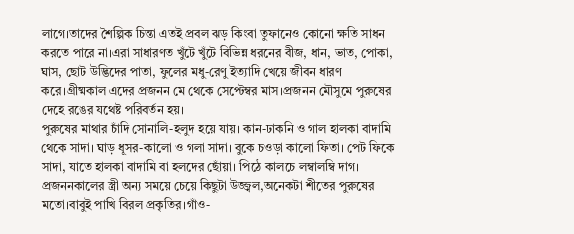লাগে।তাদের শৈল্পিক চিন্তা এতই প্রবল ঝড় কিংবা তুফানেও কোনো ক্ষতি সাধন করতে পারে না।এরা সাধারণত খুঁটে খুঁটে বিভিন্ন ধরনের বীজ, ধান, ভাত, পোকা, ঘাস, ছোট উদ্ভিদের পাতা, ফুলের মধু-রেণু ইত্যাদি খেয়ে জীবন ধারণ করে।গ্রীষ্মকাল এদের প্রজনন মে থেকে সেপ্টেম্বর মাস।প্রজনন মৌসুমে পুরুষের দেহে রঙের যথেষ্ট পরিবর্তন হয়।
পুরুষের মাথার চাঁদি সোনালি-হলুদ হয়ে যায়। কান-ঢাকনি ও গাল হালকা বাদামি থেকে সাদা। ঘাড় ধূসর-কালো ও গলা সাদা। বুকে চওড়া কালো ফিতা। পেট ফিকে সাদা, যাতে হালকা বাদামি বা হলদের ছোঁয়া। পিঠে কালচে লম্বালম্বি দাগ। প্রজননকালের স্ত্রী অন্য সময়ে চেয়ে কিছুটা উজ্জ্বল,অনেকটা শীতের পুরুষের মতো।বাবুই পাখি বিরল প্রকৃতির।গাঁও-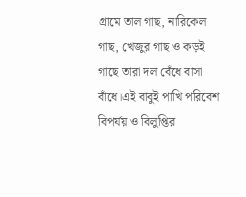গ্রামে তাল গাছ, নারিকেল গাছ, খেজুর গাছ ও কড়ই গাছে তারা দল বেঁধে বাসা বাঁধে।এই বাবুই পাখি পরিবেশ বিপর্যয় ও বিলুপ্তির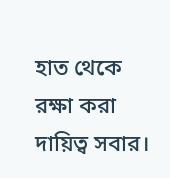হাত থেকে রক্ষা করা দায়িত্ব সবার।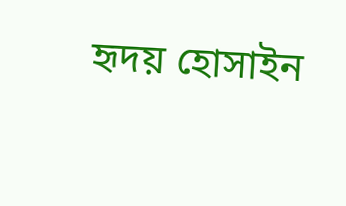হৃদয় হোসাইন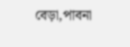বেড়া,পাবনা